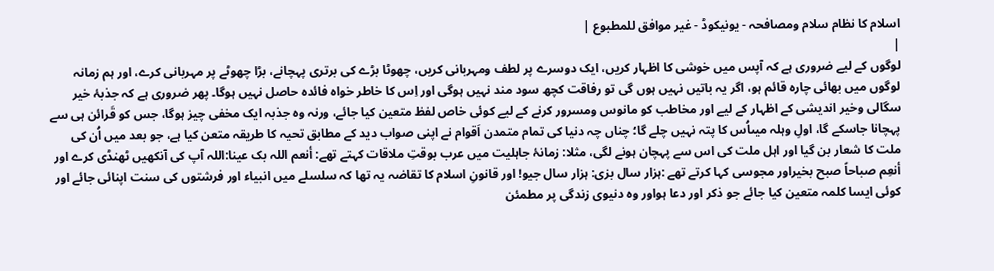اسلام کا نظام سلام ومصافحہ - یونیکوڈ - غیر موافق للمطبوع |
|
لوگوں کے لیے ضروری ہے کہ آپس میں خوشی کا اظہار کریں، ایک دوسرے پر لطف ومہربانی کریں، چھوٹا بڑے کی برتری پہچانے، بڑا چھوٹے پر مہربانی کرے، اور ہم زمانہ لوگوں میں بھائی چارہ قائم ہو، اگر یہ باتیں نہیں ہوں گی تو رفاقت کچھ سود مند نہیں ہوگی اور اِس کا خاطر خواہ فائدہ حاصل نہیں ہوگا۔ پھر ضروری ہے کہ جذبۂ خیر سگالی وخیر اندیشی کے اظہار کے لیے اور مخاطب کو مانوس ومسرور کرنے کے لیے کوئی خاص لفظ متعین کیا جائے، ورنہ وہ جذبہ ایک مخفی چیز ہوگا، جس کو قَرائن ہی سے پہچانا جاسکے گا، اولِ وہلہ میںاُس کا پتہ نہیں چلے گا؛ چناں چہ دنیا کی تمام متمدن اَقوام نے اپنی صواب دید کے مطابق تحیہ کا طریقہ متعن کیا ہے، جو بعد میں اُن کی ملت کا شعار بن گیا اور اہل ملت کی اس سے پہچان ہونے لگی، مثلا: زمانۂ جاہلیت میں عرب بوقتِ ملاقات کہتے تھے: أنعم اللہ بک عینا:اللہ آپ کی آنکھیں ٹھنڈی کرے اور أنعِم صباحاً صبح بخیراور مجوسی کہا کرتے تھے :ہزار سال بزی: ہزار سال جیو! اور قانونِ اسلام کا تقاضہ یہ تھا کہ سلسلے میں انبیاء اور فرشتوں کی سنت اپنائی جائے اور کوئی ایسا کلمہ متعین کیا جائے جو ذکر اور دعا ہواور وہ دنیوی زندگی پر مطمئن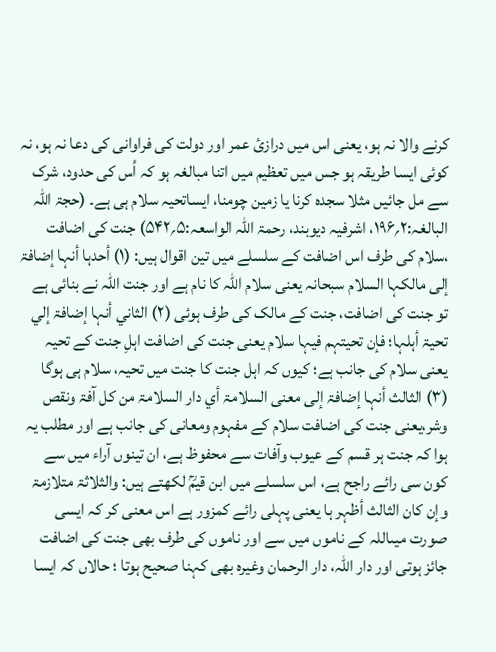کرنے والا نہ ہو، یعنی اس میں درازیٔ عمر اور دولت کی فراوانی کی دعا نہ ہو، نہ کوئی ایسا طریقہ ہو جس میں تعظیم میں اتنا مبالغہ ہو کہ اُس کی حدود، شرک سے مل جائیں مثلا سجدہ کرنا یا زمین چومنا، ایساتحیہ سلام ہی ہے۔ (حجۃ اللہ البالغہ:۲؍۱۹۶، اشرفیہ دیوبند، رحمۃ اللہ الواسعہ:۵؍۵۴۲) جنت کی اضافت ،سلام کی طرف اس اضافت کے سلسلے میں تین اقوال ہیں: (۱) أحدہا أنہا إضافۃ إلی مالکہا السلام سبحانہ یعنی سلام اللہ کا نام ہے اور جنت اللہ نے بنائی ہے تو جنت کی اضافت، جنت کے مالک کی طرف ہوئی (۲) الثاني أنہا إضافۃ إلي تحیۃ أہلہا؛ فإن تحیتہم فیہا سلام یعنی جنت کی اضافت اہلِ جنت کے تحیہ یعنی سلام کی جانب ہے؛ کیوں کہ اہل جنت کا جنت میں تحیہ، سلام ہی ہوگا (۳) الثالث أنہا إضافۃ إلی معنی السلامۃ أي دار السلامۃ من کل آفۃ ونقص وشر،یعنی جنت کی اضافت سلام کے مفہوم ومعانی کی جانب ہے اور مطلب یہ ہوا کہ جنت ہر قسم کے عیوب وآفات سے محفوظ ہے، ان تینوں آراء میں سے کون سی رائے راجح ہے، اس سلسلے میں ابن قیمؒ لکھتے ہیں: والثلاثۃ متلازمۃ وإن کان الثالث أظہر ہا یعنی پہلی رائے کمزور ہے اس معنی کر کہ ایسی صورت میںاللہ کے ناموں میں سے اور ناموں کی طرف بھی جنت کی اضافت جائز ہوتی اور دار اللہ، دار الرحمان وغیرہ بھی کہنا صحیح ہوتا ؛ حالاں کہ ایسا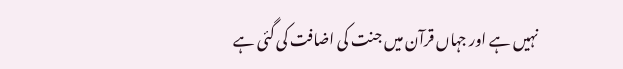نہیں ہے اور جہاں قرآن میں جنت کی اضافت کی گئی ہے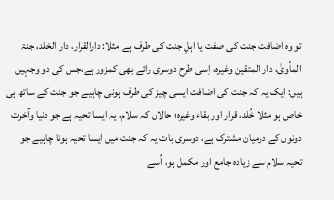تو وہ اضافت جنت کی صفت یا اہلِ جنت کی طرف ہے مثلا: دارالقرار، دار الخلد، جنۃ المأویٰ، دار المتقین وغیرہ، اِسی طرح دوسری رائے بھی کمزور ہے،جس کی دو وجہیں ہیں: ایک یہ کہ جنت کی اضافت ایسی چیز کی طرف ہونی چاہیے جو جنت کے ساتھ ہی خاص ہو مثلا خُلد، قرار اور بقاء وغیرہ؛ حالاں کہ سلام، یہ ایسا تحیہ ہے جو دنیا وآخرت دونوں کے درمیان مشترک ہے، دوسری بات یہ کہ جنت میں ایسا تحیہ ہونا چاہیے جو تحیہ سلام سے زیادہ جامع اور مکمل ہو، اُسے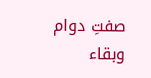صفتِ دوام وبقاء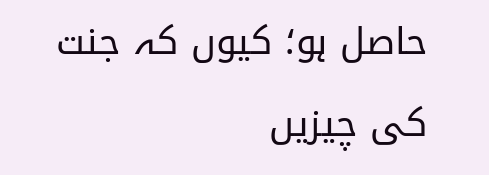حاصل ہو؛ کیوں کہ جنت کی چیزیں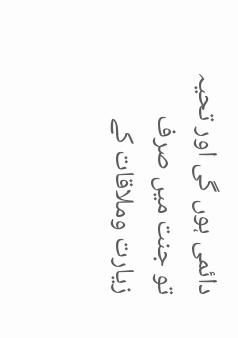دائمی ہوں گی اور تحیہ تو جنت میں صرف زیارت وملاقات کے